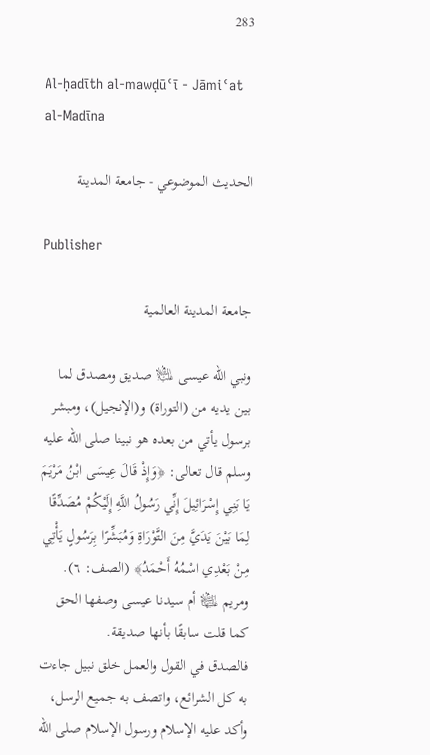283

Al-ḥadīth al-mawḍūʿī - Jāmiʿat al-Madīna

الحديث الموضوعي - جامعة المدينة

Publisher

جامعة المدينة العالمية

ونبي الله عيسى ﵇ صديق ومصدق لما بين يديه من (التوراة) و(الإنجيل)، ومبشر برسول يأتي من بعده هو نبينا صلى الله عليه وسلم قال تعالى: ﴿وَإِذْ قَالَ عِيسَى ابْنُ مَرْيَمَ يَا بَنِي إِسْرَائِيلَ إِنِّي رَسُولُ اللَّهِ إِلَيْكُمْ مُصَدِّقًا لِمَا بَيْنَ يَدَيَّ مِنَ التَّوْرَاةِ وَمُبَشِّرًا بِرَسُولٍ يَأْتِي مِنْ بَعْدِي اسْمُهُ أَحْمَدُ﴾ (الصف: ٦).
ومريم ﵍ أم سيدنا عيسى وصفها الحق كما قلت سابقًا بأنها صديقة.
فالصدق في القول والعمل خلق نبيل جاءت به كل الشرائع، واتصف به جميع الرسل، وأكد عليه الإسلام ورسول الإسلام صلى الله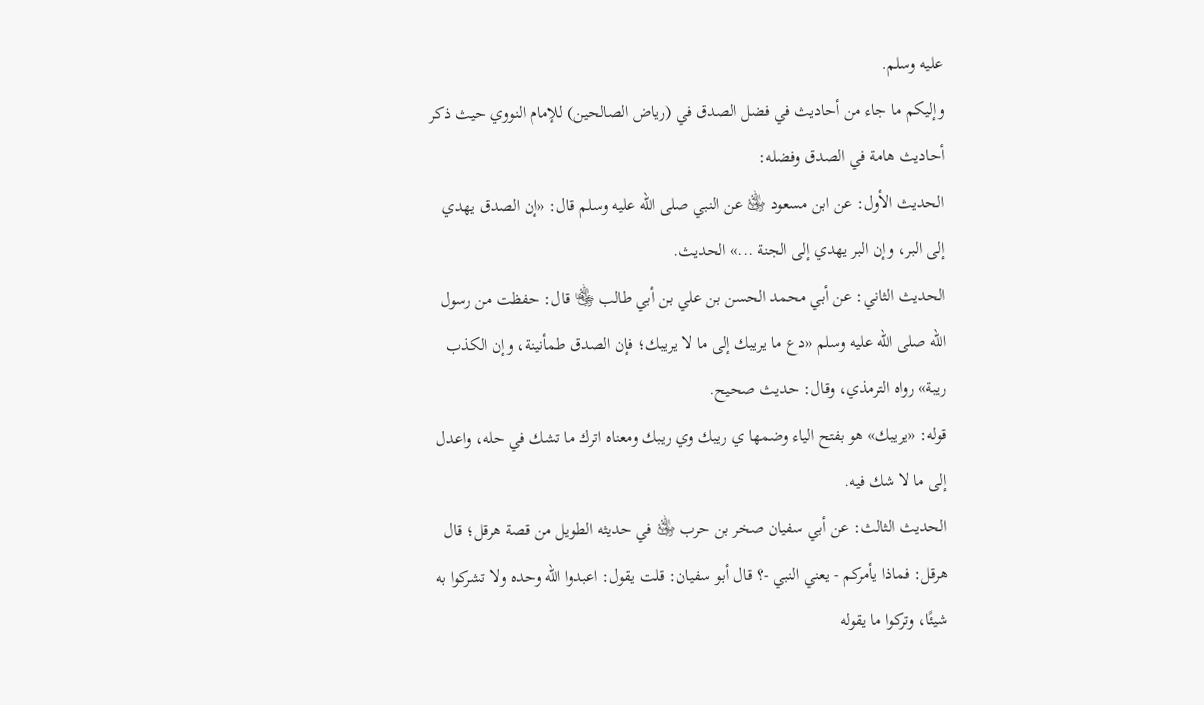عليه وسلم.
وإليكم ما جاء من أحاديث في فضل الصدق في (رياض الصالحين) للإمام النووي حيث ذكر أحاديث هامة في الصدق وفضله:
الحديث الأول: عن ابن مسعود ﵁ عن النبي صلى الله عليه وسلم قال: «إن الصدق يهدي إلى البر، وإن البر يهدي إلى الجنة ...» الحديث.
الحديث الثاني: عن أبي محمد الحسن بن علي بن أبي طالب ﵄ قال: حفظت من رسول الله صلى الله عليه وسلم «دع ما يريبك إلى ما لا يريبك؛ فإن الصدق طمأنينة، وإن الكذب ريبة» رواه الترمذي، وقال: حديث صحيح.
قوله: «يريبك» هو بفتح الياء وضمها ي ريبك وي ريبك ومعناه اترك ما تشك في حله، واعدل إلى ما لا شك فيه.
الحديث الثالث: عن أبي سفيان صخر بن حرب ﵁ في حديثه الطويل من قصة هرقل؛ قال هرقل: فماذا يأمركم - يعني النبي -؟ قال أبو سفيان: قلت يقول: اعبدوا الله وحده ولا تشركوا به شيئًا، وتركوا ما يقوله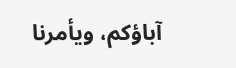آباؤكم، ويأمرنا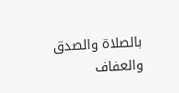بالصلاة والصدق والعفاف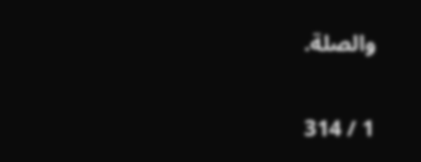والصلة.

1 / 314